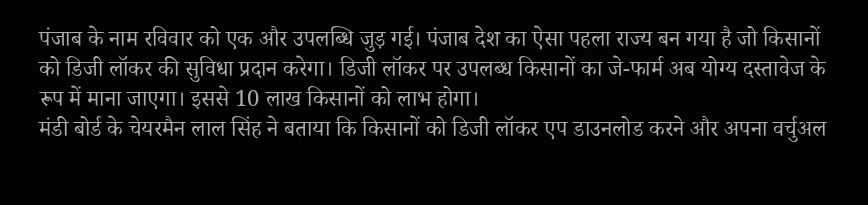पंजाब के नाम रविवार को एक और उपलब्धि जुड़ गई। पंजाब देश का ऐसा पहला राज्य बन गया है जो किसानों को डिजी लॉकर की सुविधा प्रदान करेगा। डिजी लॉकर पर उपलब्ध किसानों का जे-फार्म अब योग्य दस्तावेज के रूप में माना जाएगा। इससे 10 लाख किसानों को लाभ होगा।
मंडी बोर्ड के चेयरमैन लाल सिंह ने बताया कि किसानों को डिजी लॉकर एप डाउनलोड करने और अपना वर्चुअल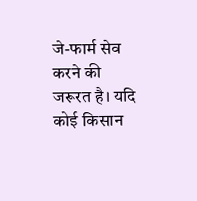जे-फार्म सेव करने की जरूरत है। यदि कोई किसान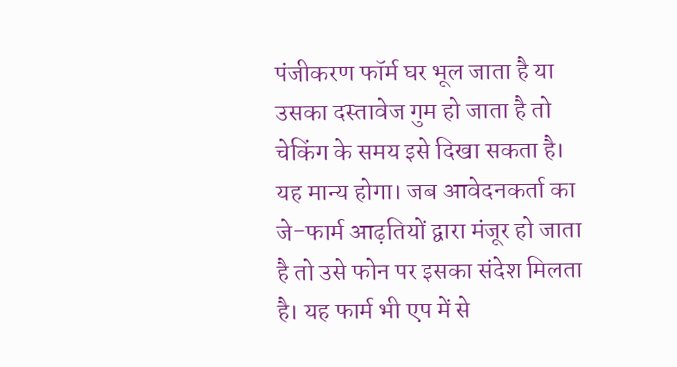पंजीकरण फॉर्म घर भूल जाता है या उसका दस्तावेज गुम हो जाता है तो चेकिंग के समय इसे दिखा सकता है। यह मान्य होगा। जब आवेदनकर्ता का जे-फार्म आढ़तियों द्वारा मंजूर हो जाता है तो उसे फोन पर इसका संदेश मिलता है। यह फार्म भी एप में से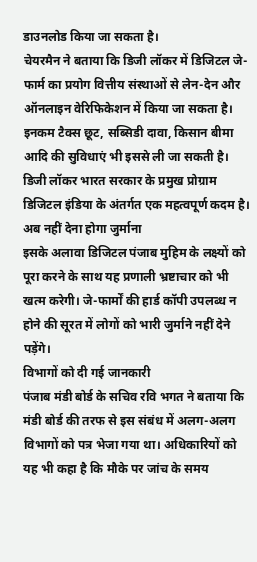डाउनलोड किया जा सकता है।
चेयरमैन ने बताया कि डिजी लॉकर में डिजिटल जे-फार्म का प्रयोग वित्तीय संस्थाओं से लेन-देन और ऑनलाइन वेरिफिकेशन में किया जा सकता है। इनकम टैक्स छूट, सब्सिडी दावा, किसान बीमा आदि की सुविधाएं भी इससे ली जा सकती है। डिजी लॉकर भारत सरकार के प्रमुख प्रोग्राम डिजिटल इंडिया के अंतर्गत एक महत्वपूर्ण कदम है।
अब नहीं देना होगा जुर्माना
इसके अलावा डिजिटल पंजाब मुहिम के लक्ष्यों को पूरा करने के साथ यह प्रणाली भ्रष्टाचार को भी खत्म करेगी। जे-फार्मों की हार्ड कॉपी उपलब्ध न होने की सूरत में लोगों को भारी जुर्माने नहीं देने पड़ेंगे।
विभागों को दी गई जानकारी
पंजाब मंडी बोर्ड के सचिव रवि भगत ने बताया कि मंडी बोर्ड की तरफ से इस संबंध में अलग-अलग विभागों को पत्र भेजा गया था। अधिकारियों को यह भी कहा है कि मौके पर जांच के समय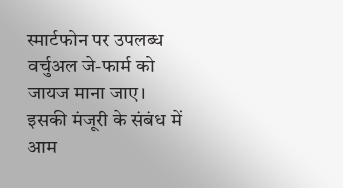स्मार्टफोन पर उपलब्ध वर्चुअल जे-फार्म को जायज माना जाए। इसकी मंजूरी के संबंध में आम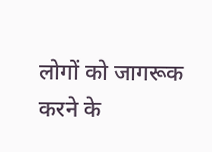लोगों को जागरूक करने के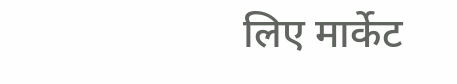लिए मार्केट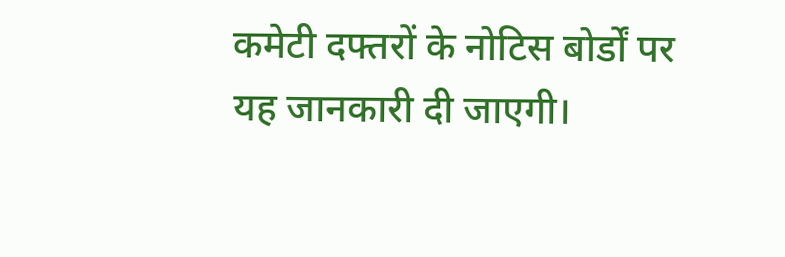कमेटी दफ्तरों के नोटिस बोर्डों पर यह जानकारी दी जाएगी।